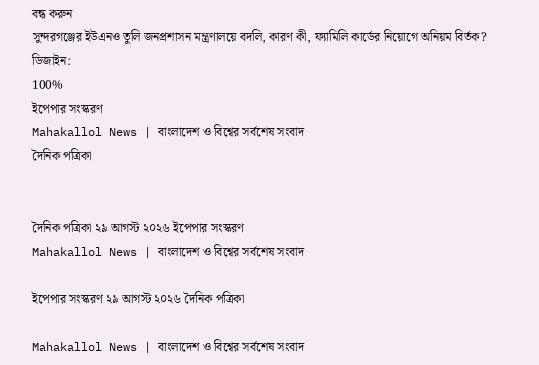বন্ধ করুন
সুন্দরগঞ্জের ইউএনও তুলি জনপ্রশাসন মন্ত্রণালয়ে বদলি, কারণ কী, ফ্যামিলি কার্ডের নিয়োগে অনিয়ম বির্তক?
ডিজাইন:
100%
ইপেপার সংস্করণ
Mahakallol News | বাংলাদেশ ও বিশ্বের সর্বশেষ সংবাদ
দৈনিক পত্রিকা


দৈনিক পত্রিকা ২৯ আগস্ট ২০২৬ ইপেপার সংস্করণ
Mahakallol News | বাংলাদেশ ও বিশ্বের সর্বশেষ সংবাদ

ইপেপার সংস্করণ ২৯ আগস্ট ২০২৬ দৈনিক পত্রিকা

Mahakallol News | বাংলাদেশ ও বিশ্বের সর্বশেষ সংবাদ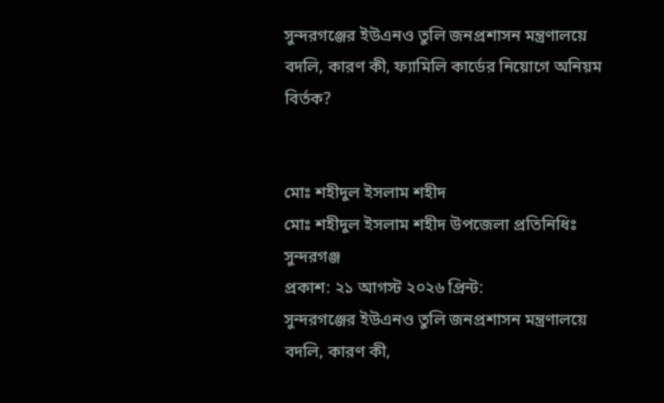সুন্দরগঞ্জের ইউএনও তুলি জনপ্রশাসন মন্ত্রণালয়ে বদলি, কারণ কী, ফ্যামিলি কার্ডের নিয়োগে অনিয়ম বির্তক?


মোঃ শহীদুল ইসলাম শহীদ
মোঃ শহীদুল ইসলাম শহীদ উপজেলা প্রতিনিধিঃ সুন্দরগঞ্জ
প্রকাশ: ২১ আগস্ট ২০২৬ প্রিন্ট:
সুন্দরগঞ্জের ইউএনও তুলি জনপ্রশাসন মন্ত্রণালয়ে বদলি, কারণ কী,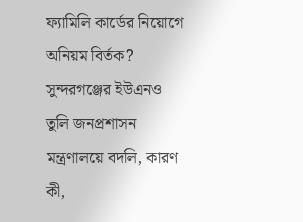ফ্যামিলি কার্ডের নিয়োগে অনিয়ম বির্তক?
সুন্দরগঞ্জের ইউএনও তুলি জনপ্রশাসন মন্ত্রণালয়ে বদলি, কারণ কী,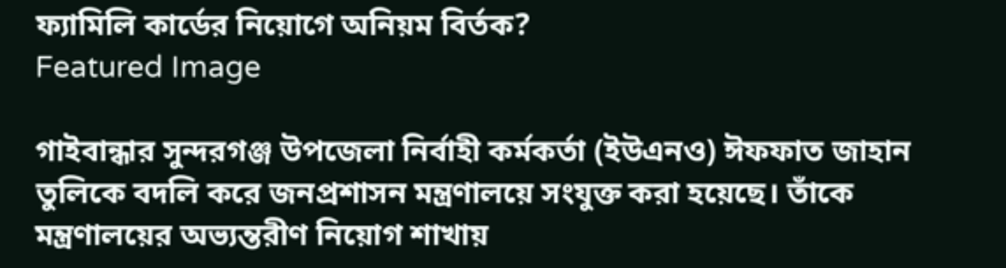ফ্যামিলি কার্ডের নিয়োগে অনিয়ম বির্তক?
Featured Image

গাইবান্ধার সুন্দরগঞ্জ উপজেলা নির্বাহী কর্মকর্তা (ইউএনও) ঈফফাত জাহান তুলিকে বদলি করে জনপ্রশাসন মন্ত্রণালয়ে সংযুক্ত করা হয়েছে। তাঁকে মন্ত্রণালয়ের অভ্যন্তরীণ নিয়োগ শাখায়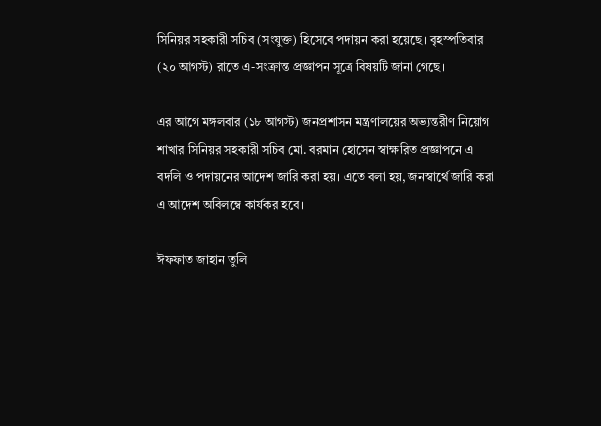সিনিয়র সহকারী সচিব (সংযুক্ত) হিসেবে পদায়ন করা হয়েছে। বৃহস্পতিবার (২০ আগস্ট) রাতে এ-সংক্রান্ত প্রজ্ঞাপন সূত্রে বিষয়টি জানা গেছে।

এর আগে মঙ্গলবার (১৮ আগস্ট) জনপ্রশাসন মন্ত্রণালয়ের অভ্যন্তরীণ নিয়োগ শাখার সিনিয়র সহকারী সচিব মো. বরমান হোসেন স্বাক্ষরিত প্রজ্ঞাপনে এ বদলি ও পদায়নের আদেশ জারি করা হয়। এতে বলা হয়, জনস্বার্থে জারি করা এ আদেশ অবিলম্বে কার্যকর হবে।

ঈফফাত জাহান তুলি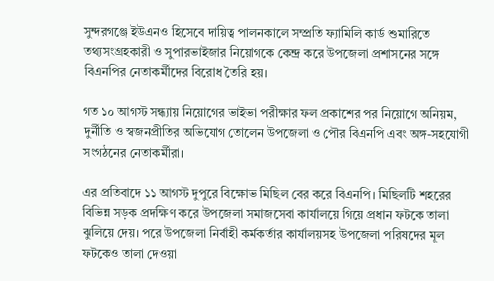সুন্দরগঞ্জে ইউএনও হিসেবে দায়িত্ব পালনকালে সম্প্রতি ফ্যামিলি কার্ড শুমারিতে তথ্যসংগ্রহকারী ও সুপারভাইজার নিয়োগকে কেন্দ্র করে উপজেলা প্রশাসনের সঙ্গে বিএনপির নেতাকর্মীদের বিরোধ তৈরি হয়।

গত ১০ আগস্ট সন্ধ্যায় নিয়োগের ভাইভা পরীক্ষার ফল প্রকাশের পর নিয়োগে অনিয়ম, দুর্নীতি ও স্বজনপ্রীতির অভিযোগ তোলেন উপজেলা ও পৌর বিএনপি এবং অঙ্গ-সহযোগী সংগঠনের নেতাকর্মীরা।

এর প্রতিবাদে ১১ আগস্ট দুপুরে বিক্ষোভ মিছিল বের করে বিএনপি। মিছিলটি শহরের বিভিন্ন সড়ক প্রদক্ষিণ করে উপজেলা সমাজসেবা কার্যালয়ে গিয়ে প্রধান ফটকে তালা ঝুলিয়ে দেয়। পরে উপজেলা নির্বাহী কর্মকর্তার কার্যালয়সহ উপজেলা পরিষদের মূল ফটকেও তালা দেওয়া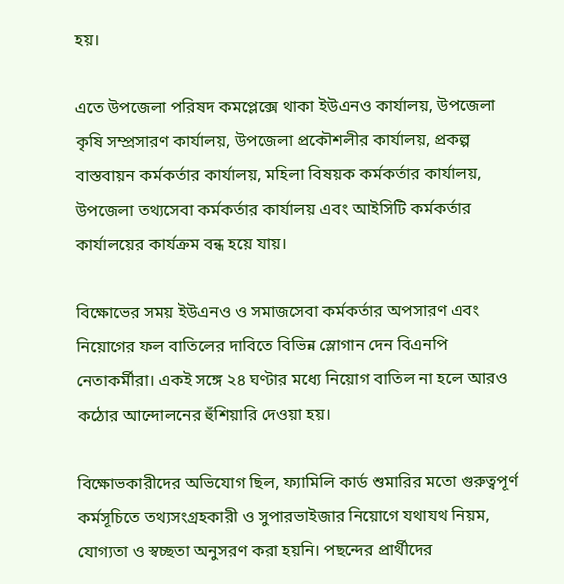হয়।

এতে উপজেলা পরিষদ কমপ্লেক্সে থাকা ইউএনও কার্যালয়, উপজেলা কৃষি সম্প্রসারণ কার্যালয়, উপজেলা প্রকৌশলীর কার্যালয়, প্রকল্প বাস্তবায়ন কর্মকর্তার কার্যালয়, মহিলা বিষয়ক কর্মকর্তার কার্যালয়, উপজেলা তথ্যসেবা কর্মকর্তার কার্যালয় এবং আইসিটি কর্মকর্তার কার্যালয়ের কার্যক্রম বন্ধ হয়ে যায়।

বিক্ষোভের সময় ইউএনও ও সমাজসেবা কর্মকর্তার অপসারণ এবং নিয়োগের ফল বাতিলের দাবিতে বিভিন্ন স্লোগান দেন বিএনপি নেতাকর্মীরা। একই সঙ্গে ২৪ ঘণ্টার মধ্যে নিয়োগ বাতিল না হলে আরও কঠোর আন্দোলনের হুঁশিয়ারি দেওয়া হয়।

বিক্ষোভকারীদের অভিযোগ ছিল, ফ্যামিলি কার্ড শুমারির মতো গুরুত্বপূর্ণ কর্মসূচিতে তথ্যসংগ্রহকারী ও সুপারভাইজার নিয়োগে যথাযথ নিয়ম, যোগ্যতা ও স্বচ্ছতা অনুসরণ করা হয়নি। পছন্দের প্রার্থীদের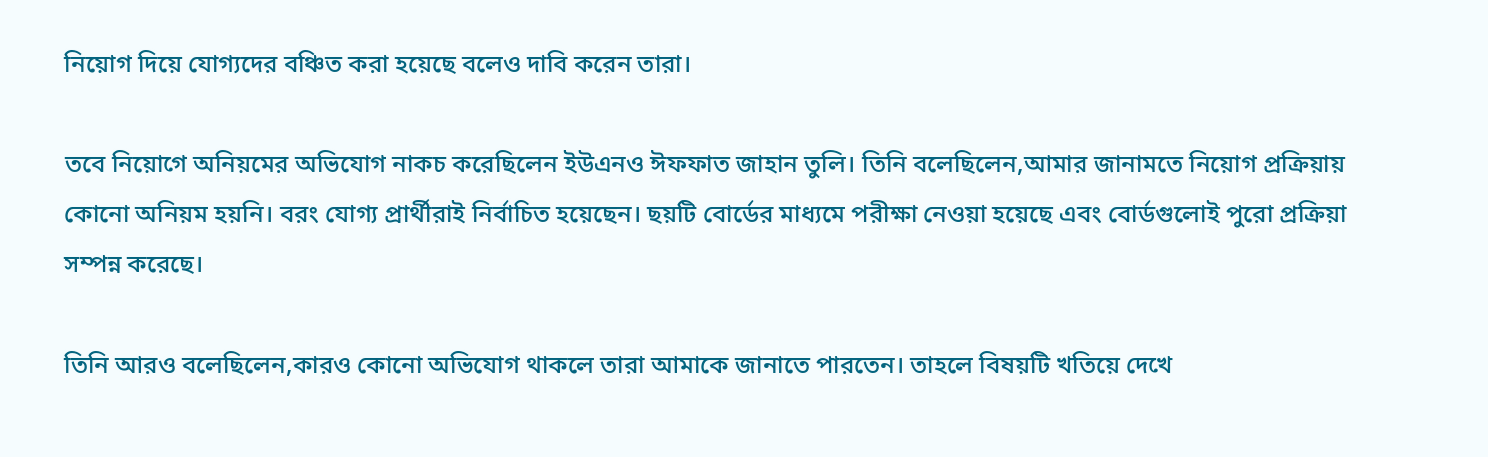নিয়োগ দিয়ে যোগ্যদের বঞ্চিত করা হয়েছে বলেও দাবি করেন তারা।

তবে নিয়োগে অনিয়মের অভিযোগ নাকচ করেছিলেন ইউএনও ঈফফাত জাহান তুলি। তিনি বলেছিলেন,আমার জানামতে নিয়োগ প্রক্রিয়ায় কোনো অনিয়ম হয়নি। বরং যোগ্য প্রার্থীরাই নির্বাচিত হয়েছেন। ছয়টি বোর্ডের মাধ্যমে পরীক্ষা নেওয়া হয়েছে এবং বোর্ডগুলোই পুরো প্রক্রিয়া সম্পন্ন করেছে।

তিনি আরও বলেছিলেন,কারও কোনো অভিযোগ থাকলে তারা আমাকে জানাতে পারতেন। তাহলে বিষয়টি খতিয়ে দেখে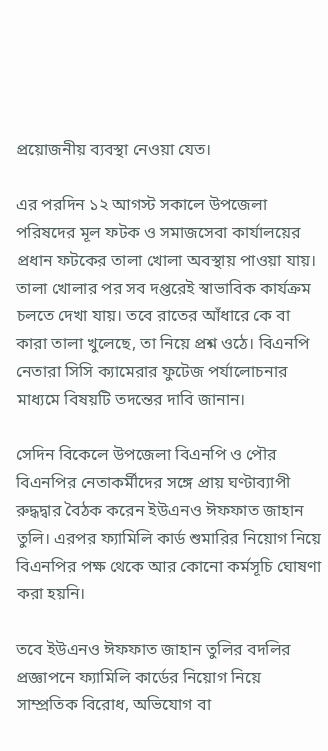প্রয়োজনীয় ব্যবস্থা নেওয়া যেত।

এর পরদিন ১২ আগস্ট সকালে উপজেলা পরিষদের মূল ফটক ও সমাজসেবা কার্যালয়ের প্রধান ফটকের তালা খোলা অবস্থায় পাওয়া যায়। তালা খোলার পর সব দপ্তরেই স্বাভাবিক কার্যক্রম চলতে দেখা যায়। তবে রাতের আঁধারে কে বা কারা তালা খুলেছে, তা নিয়ে প্রশ্ন ওঠে। বিএনপি নেতারা সিসি ক্যামেরার ফুটেজ পর্যালোচনার মাধ্যমে বিষয়টি তদন্তের দাবি জানান।

সেদিন বিকেলে উপজেলা বিএনপি ও পৌর বিএনপির নেতাকর্মীদের সঙ্গে প্রায় ঘণ্টাব্যাপী রুদ্ধদ্বার বৈঠক করেন ইউএনও ঈফফাত জাহান তুলি। এরপর ফ্যামিলি কার্ড শুমারির নিয়োগ নিয়ে বিএনপির পক্ষ থেকে আর কোনো কর্মসূচি ঘোষণা করা হয়নি।

তবে ইউএনও ঈফফাত জাহান তুলির বদলির প্রজ্ঞাপনে ফ্যামিলি কার্ডের নিয়োগ নিয়ে সাম্প্রতিক বিরোধ, অভিযোগ বা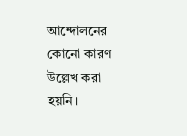আন্দোলনের কোনো কারণ উল্লেখ করা হয়নি।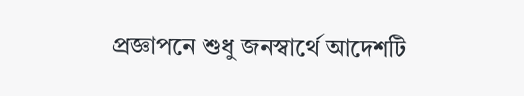প্রজ্ঞাপনে শুধু জনস্বার্থে আদেশটি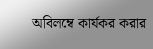অবিলম্বে কার্যকর করার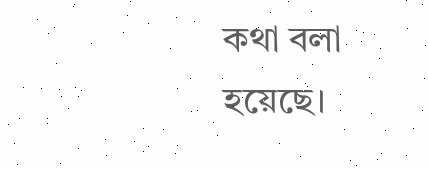কথা বলা হয়েছে।